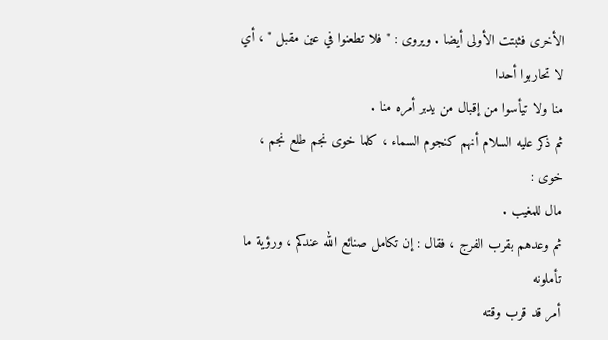الأخرى فثبتت الأولى أيضا . ويروى : " فلا تطعنوا في عين مقبل " ، أي لا تحاربوا أحدا
منا ولا تيأسوا من إقبال من يدبر أمره منا .
ثم ذكر عليه السلام أنهم كنجوم السماء ، كلما خوى نجم طلع نجم ، خوى :
مال للمغيب .
ثم وعدهم بقرب الفرج ، فقال : إن تكامل صنائع الله عندكم ، ورؤية ما تأملونه
أمر قد قرب وقته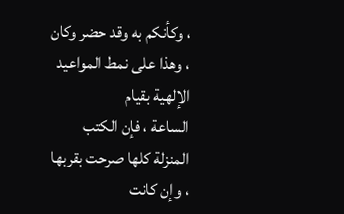، وكأنكم به وقد حضر وكان ، وهذا على نمط المواعيد الإلهية بقيام
الساعة ، فإن الكتب المنزلة كلها صرحت بقربها ، وإن كانت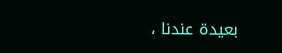بعيدة عندنا ،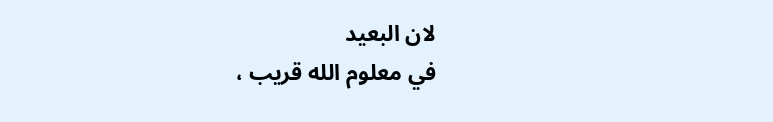لان البعيد
في معلوم الله قريب ،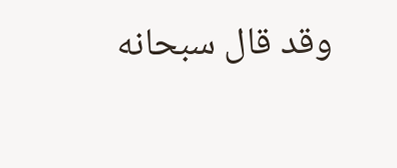وقد قال سبحانه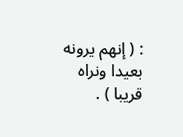: ( إنهم يرونه بعيدا ونراه قريبا ) .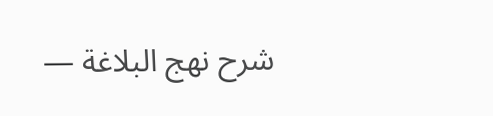شرح نهج البلاغة —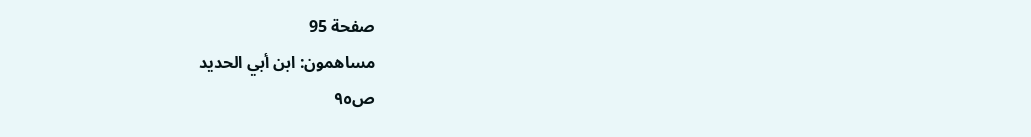صفحة 95
مساهمون: ابن أبي الحديد
ص٩٥